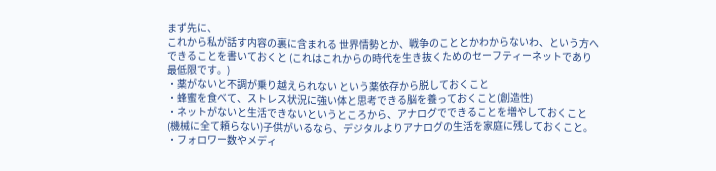まず先に、
これから私が話す内容の裏に含まれる 世界情勢とか、戦争のこととかわからないわ、という方へ
できることを書いておくと (これはこれからの時代を生き抜くためのセーフティーネットであり
最低限です。)
・薬がないと不調が乗り越えられない という薬依存から脱しておくこと
・蜂蜜を食べて、ストレス状況に強い体と思考できる脳を養っておくこと(創造性)
・ネットがないと生活できないというところから、アナログでできることを増やしておくこと
(機械に全て頼らない)子供がいるなら、デジタルよりアナログの生活を家庭に残しておくこと。
・フォロワー数やメディ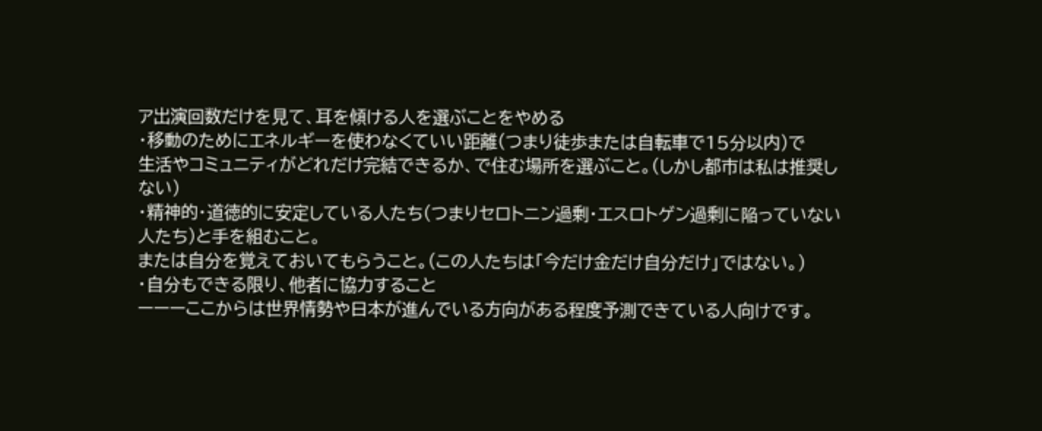ア出演回数だけを見て、耳を傾ける人を選ぶことをやめる
・移動のためにエネルギーを使わなくていい距離(つまり徒歩または自転車で15分以内)で
生活やコミュニティがどれだけ完結できるか、で住む場所を選ぶこと。(しかし都市は私は推奨しない)
・精神的・道徳的に安定している人たち(つまりセロトニン過剰・エスロトゲン過剰に陥っていない人たち)と手を組むこと。
または自分を覚えておいてもらうこと。(この人たちは「今だけ金だけ自分だけ」ではない。)
・自分もできる限り、他者に協力すること
ーーーここからは世界情勢や日本が進んでいる方向がある程度予測できている人向けです。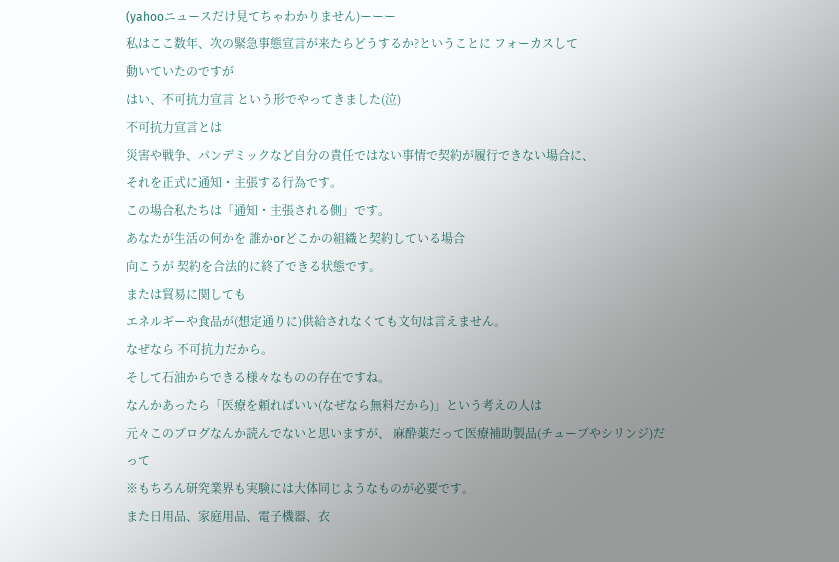(yahooニュースだけ見てちゃわかりません)ーーー
私はここ数年、次の緊急事態宣言が来たらどうするか?ということに フォーカスして
動いていたのですが
はい、不可抗力宣言 という形でやってきました(泣)
不可抗力宣言とは
災害や戦争、パンデミックなど自分の責任ではない事情で契約が履行できない場合に、
それを正式に通知・主張する行為です。
この場合私たちは「通知・主張される側」です。
あなたが生活の何かを 誰かorどこかの組織と契約している場合
向こうが 契約を合法的に終了できる状態です。
または貿易に関しても
エネルギーや食品が(想定通りに)供給されなくても文句は言えません。
なぜなら 不可抗力だから。
そして石油からできる様々なものの存在ですね。
なんかあったら「医療を頼ればいい(なぜなら無料だから)」という考えの人は
元々このブログなんか読んでないと思いますが、 麻酔薬だって医療補助製品(チューブやシリンジ)だって
※もちろん研究業界も実験には大体同じようなものが必要です。
また日用品、家庭用品、電子機器、衣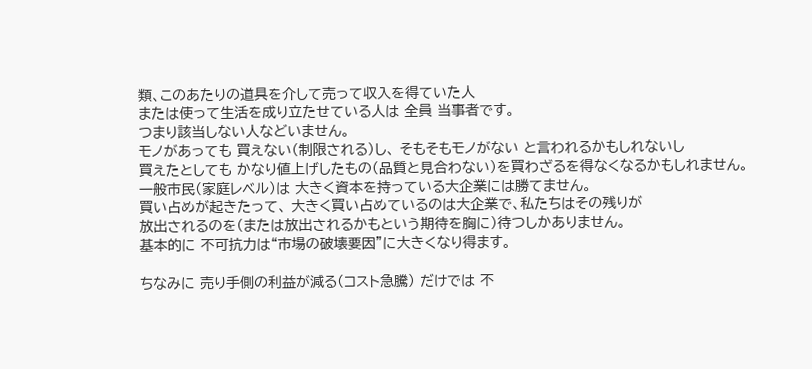類、このあたりの道具を介して売って収入を得ていた人
または使って生活を成り立たせている人は 全員 当事者です。
つまり該当しない人などいません。
モノがあっても 買えない(制限される)し、 そもそもモノがない と言われるかもしれないし
買えたとしても かなり値上げしたもの(品質と見合わない)を買わざるを得なくなるかもしれません。
一般市民(家庭レベル)は 大きく資本を持っている大企業には勝てません。
買い占めが起きたって、 大きく買い占めているのは大企業で、私たちはその残りが
放出されるのを(または放出されるかもという期待を胸に)待つしかありません。
基本的に 不可抗力は“市場の破壊要因”に大きくなり得ます。

ちなみに 売り手側の利益が減る(コスト急騰) だけでは 不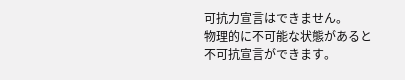可抗力宣言はできません。
物理的に不可能な状態があると 不可抗宣言ができます。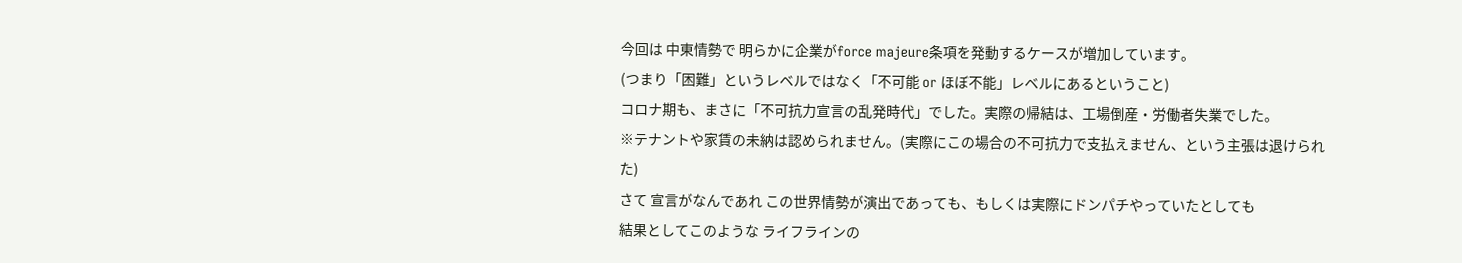今回は 中東情勢で 明らかに企業がforce majeure条項を発動するケースが増加しています。
(つまり「困難」というレベルではなく「不可能 or ほぼ不能」レベルにあるということ)
コロナ期も、まさに「不可抗力宣言の乱発時代」でした。実際の帰結は、工場倒産・労働者失業でした。
※テナントや家賃の未納は認められません。(実際にこの場合の不可抗力で支払えません、という主張は退けられた)
さて 宣言がなんであれ この世界情勢が演出であっても、もしくは実際にドンパチやっていたとしても
結果としてこのような ライフラインの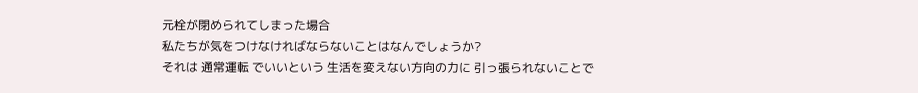元栓が閉められてしまった場合
私たちが気をつけなければならないことはなんでしょうか?
それは 通常運転 でいいという 生活を変えない方向の力に 引っ張られないことで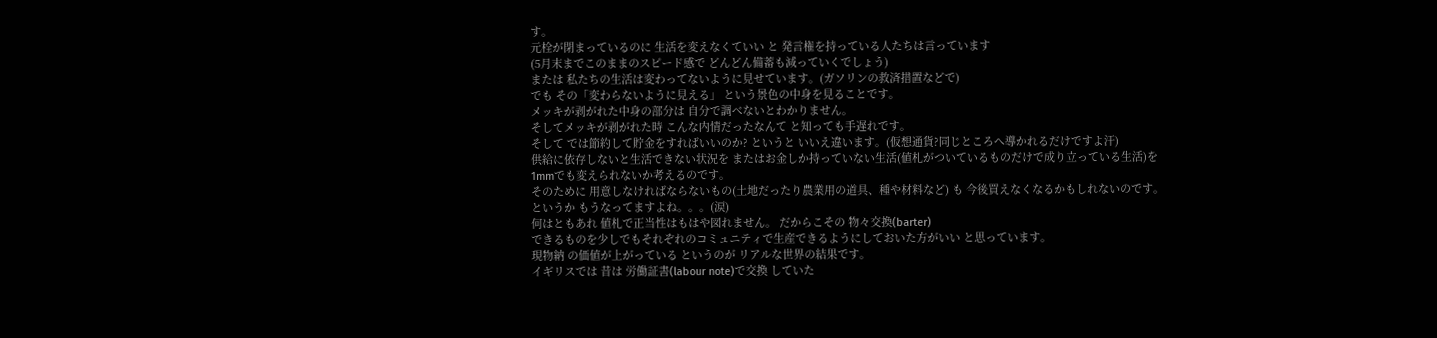す。
元栓が閉まっているのに 生活を変えなくていい と 発言権を持っている人たちは言っています
(5月末までこのままのスピード感で どんどん備蓄も減っていくでしょう)
または 私たちの生活は変わってないように見せています。(ガソリンの救済措置などで)
でも その「変わらないように見える」 という景色の中身を見ることです。
メッキが剥がれた中身の部分は 自分で調べないとわかりません。
そしてメッキが剥がれた時 こんな内情だったなんて と知っても手遅れです。
そして では節約して貯金をすればいいのか? というと いいえ違います。(仮想通貨?同じところへ導かれるだけですよ汗)
供給に依存しないと生活できない状況を またはお金しか持っていない生活(値札がついているものだけで成り立っている生活)を
1mmでも変えられないか考えるのです。
そのために 用意しなければならないもの(土地だったり農業用の道具、種や材料など) も 今後買えなくなるかもしれないのです。
というか もうなってますよね。。。(涙)
何はともあれ 値札で正当性はもはや図れません。 だからこその 物々交換(barter)
できるものを少しでもそれぞれのコミュニティで生産できるようにしておいた方がいい と思っています。
現物納 の価値が上がっている というのが リアルな世界の結果です。
イギリスでは 昔は 労働証書(labour note)で交換 していた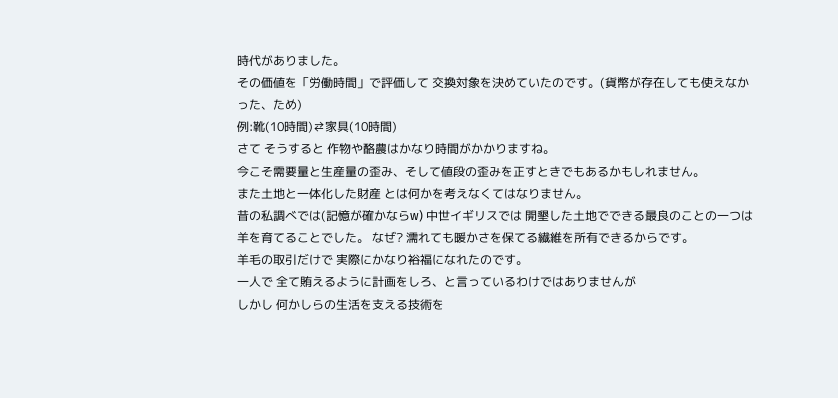時代がありました。
その価値を「労働時間」で評価して 交換対象を決めていたのです。(貨幣が存在しても使えなかった、ため)
例:靴(10時間)⇄家具(10時間)
さて そうすると 作物や酪農はかなり時間がかかりますね。
今こそ需要量と生産量の歪み、そして値段の歪みを正すときでもあるかもしれません。
また土地と一体化した財産 とは何かを考えなくてはなりません。
昔の私調べでは(記憶が確かならw) 中世イギリスでは 開墾した土地でできる最良のことの一つは
羊を育てることでした。 なぜ? 濡れても暖かさを保てる繊維を所有できるからです。
羊毛の取引だけで 実際にかなり裕福になれたのです。
一人で 全て賄えるように計画をしろ、と言っているわけではありませんが
しかし 何かしらの生活を支える技術を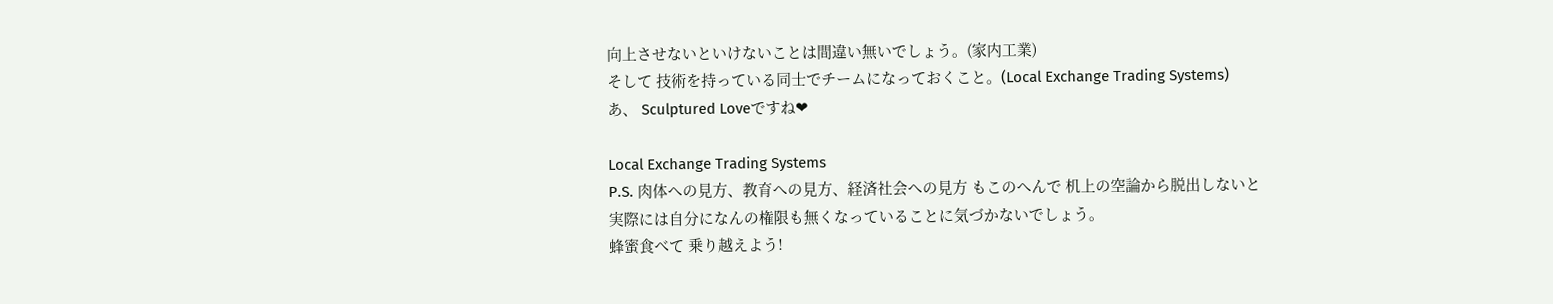向上させないといけないことは間違い無いでしょう。(家内工業)
そして 技術を持っている同士でチームになっておくこと。(Local Exchange Trading Systems)
あ、 Sculptured Loveですね❤

Local Exchange Trading Systems
P.S. 肉体への見方、教育への見方、経済社会への見方 もこのへんで 机上の空論から脱出しないと
実際には自分になんの権限も無くなっていることに気づかないでしょう。
蜂蜜食べて 乗り越えよう!